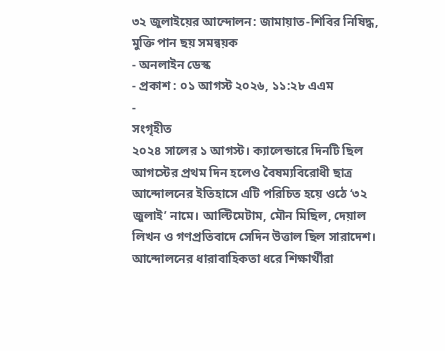৩২ জুলাইয়ের আন্দোলন: জামায়াত-শিবির নিষিদ্ধ, মুক্তি পান ছয় সমন্বয়ক
- অনলাইন ডেস্ক
- প্রকাশ : ০১ আগস্ট ২০২৬, ১১:২৮ এএম
-
সংগৃহীত
২০২৪ সালের ১ আগস্ট। ক্যালেন্ডারে দিনটি ছিল আগস্টের প্রথম দিন হলেও বৈষম্যবিরোধী ছাত্র আন্দোলনের ইতিহাসে এটি পরিচিত হয়ে ওঠে ‘৩২ জুলাই’ নামে। আল্টিমেটাম, মৌন মিছিল, দেয়াল লিখন ও গণপ্রতিবাদে সেদিন উত্তাল ছিল সারাদেশ। আন্দোলনের ধারাবাহিকতা ধরে শিক্ষার্থীরা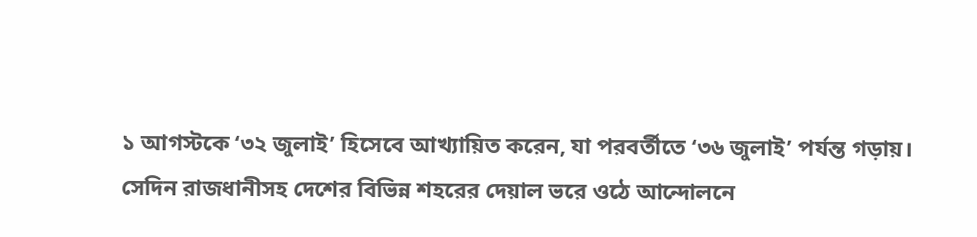১ আগস্টকে ‘৩২ জুলাই’ হিসেবে আখ্যায়িত করেন, যা পরবর্তীতে ‘৩৬ জুলাই’ পর্যন্ত গড়ায়।
সেদিন রাজধানীসহ দেশের বিভিন্ন শহরের দেয়াল ভরে ওঠে আন্দোলনে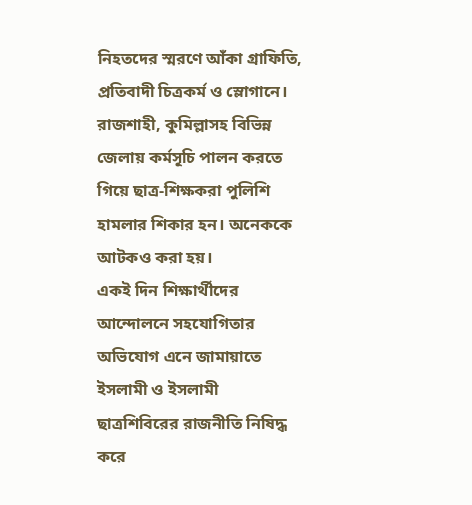নিহতদের স্মরণে আঁকা গ্রাফিতি, প্রতিবাদী চিত্রকর্ম ও স্লোগানে। রাজশাহী, কুমিল্লাসহ বিভিন্ন জেলায় কর্মসূচি পালন করতে গিয়ে ছাত্র-শিক্ষকরা পুলিশি হামলার শিকার হন। অনেককে আটকও করা হয়।
একই দিন শিক্ষার্থীদের আন্দোলনে সহযোগিতার অভিযোগ এনে জামায়াতে ইসলামী ও ইসলামী ছাত্রশিবিরের রাজনীতি নিষিদ্ধ করে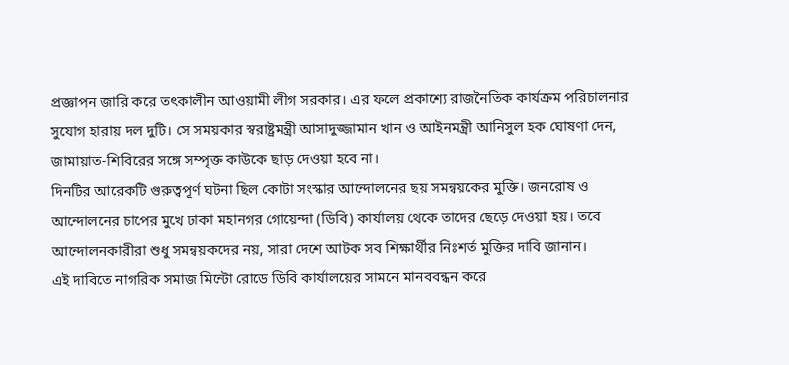প্রজ্ঞাপন জারি করে তৎকালীন আওয়ামী লীগ সরকার। এর ফলে প্রকাশ্যে রাজনৈতিক কার্যক্রম পরিচালনার সুযোগ হারায় দল দুটি। সে সময়কার স্বরাষ্ট্রমন্ত্রী আসাদুজ্জামান খান ও আইনমন্ত্রী আনিসুল হক ঘোষণা দেন, জামায়াত-শিবিরের সঙ্গে সম্পৃক্ত কাউকে ছাড় দেওয়া হবে না।
দিনটির আরেকটি গুরুত্বপূর্ণ ঘটনা ছিল কোটা সংস্কার আন্দোলনের ছয় সমন্বয়কের মুক্তি। জনরোষ ও আন্দোলনের চাপের মুখে ঢাকা মহানগর গোয়েন্দা (ডিবি) কার্যালয় থেকে তাদের ছেড়ে দেওয়া হয়। তবে আন্দোলনকারীরা শুধু সমন্বয়কদের নয়, সারা দেশে আটক সব শিক্ষার্থীর নিঃশর্ত মুক্তির দাবি জানান।
এই দাবিতে নাগরিক সমাজ মিন্টো রোডে ডিবি কার্যালয়ের সামনে মানববন্ধন করে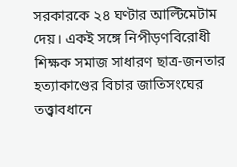সরকারকে ২৪ ঘণ্টার আল্টিমেটাম দেয়। একই সঙ্গে নিপীড়ণবিরোধী শিক্ষক সমাজ সাধারণ ছাত্র-জনতার হত্যাকাণ্ডের বিচার জাতিসংঘের তত্ত্বাবধানে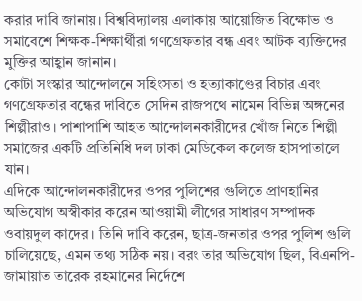করার দাবি জানায়। বিশ্ববিদ্যালয় এলাকায় আয়োজিত বিক্ষোভ ও সমাবেশে শিক্ষক-শিক্ষার্থীরা গণগ্রেফতার বন্ধ এবং আটক ব্যক্তিদের মুক্তির আহ্বান জানান।
কোটা সংস্কার আন্দোলনে সহিংসতা ও হত্যাকাণ্ডের বিচার এবং গণগ্রেফতার বন্ধের দাবিতে সেদিন রাজপথে নামেন বিভিন্ন অঙ্গনের শিল্পীরাও। পাশাপাশি আহত আন্দোলনকারীদের খোঁজ নিতে শিল্পী সমাজের একটি প্রতিনিধি দল ঢাকা মেডিকেল কলেজ হাসপাতালে যান।
এদিকে আন্দোলনকারীদের ওপর পুলিশের গুলিতে প্রাণহানির অভিযোগ অস্বীকার করেন আওয়ামী লীগের সাধারণ সম্পাদক ওবায়দুল কাদের। তিনি দাবি করেন, ছাত্র-জনতার ওপর পুলিশ গুলি চালিয়েছে, এমন তথ্য সঠিক নয়। বরং তার অভিযোগ ছিল, বিএনপি-জামায়াত তারেক রহমানের নির্দেশে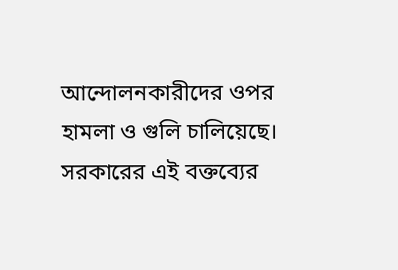আন্দোলনকারীদের ওপর হামলা ও গুলি চালিয়েছে।
সরকারের এই বক্তব্যের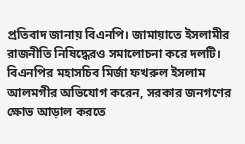প্রতিবাদ জানায় বিএনপি। জামায়াতে ইসলামীর রাজনীতি নিষিদ্ধেরও সমালোচনা করে দলটি। বিএনপির মহাসচিব মির্জা ফখরুল ইসলাম আলমগীর অভিযোগ করেন, সরকার জনগণের ক্ষোভ আড়াল করতে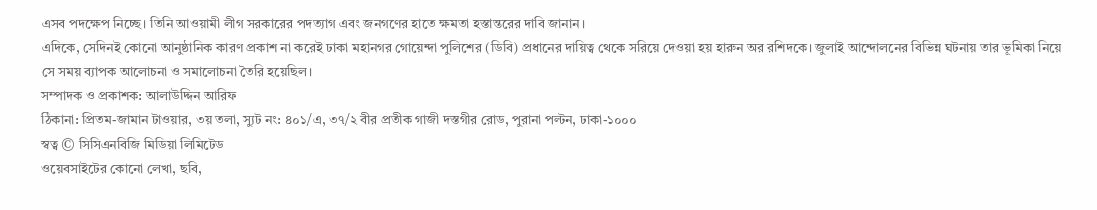এসব পদক্ষেপ নিচ্ছে। তিনি আওয়ামী লীগ সরকারের পদত্যাগ এবং জনগণের হাতে ক্ষমতা হস্তান্তরের দাবি জানান।
এদিকে, সেদিনই কোনো আনুষ্ঠানিক কারণ প্রকাশ না করেই ঢাকা মহানগর গোয়েন্দা পুলিশের (ডিবি) প্রধানের দায়িত্ব থেকে সরিয়ে দেওয়া হয় হারুন অর রশিদকে। জুলাই আন্দোলনের বিভিন্ন ঘটনায় তার ভূমিকা নিয়ে সে সময় ব্যাপক আলোচনা ও সমালোচনা তৈরি হয়েছিল।
সম্পাদক ও প্রকাশক: আলাউদ্দিন আরিফ
ঠিকানা: প্রিতম-জামান টাওয়ার, ৩য় তলা, স্যুট নং: ৪০১/এ, ৩৭/২ বীর প্রতীক গাজী দস্তগীর রোড, পুরানা পল্টন, ঢাকা-১০০০
স্বত্ব © সিসিএনবিজি মিডিয়া লিমিটেড
ওয়েবসাইটের কোনো লেখা, ছবি,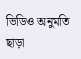ভিডিও অনুমতি ছাড়া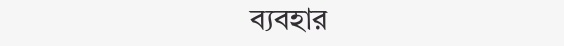ব্যবহার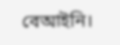বেআইনি।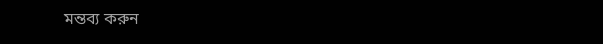মন্তব্য করুন